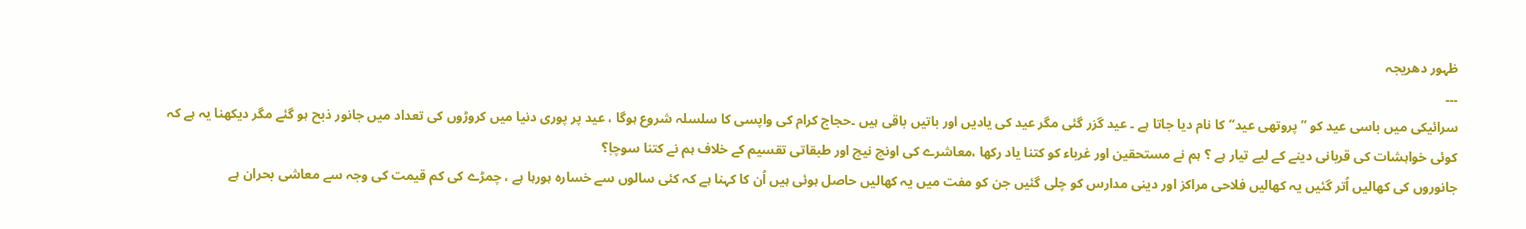ظہور دھریجہ
۔۔۔
سرائیکی میں باسی عید کو ’’پروتھی عید‘‘کا نام دیا جاتا ہے ۔ عید گزر گئی مگر عید کی یادیں اور باتیں باقی ہیں ۔حجاج کرام کی واپسی کا سلسلہ شروع ہوگا ، عید پر پوری دنیا میں کروڑوں کی تعداد میں جانور ذبح ہو گئے مگر دیکھنا یہ ہے کہ کوئی خواہشات کی قربانی دینے کے لیے تیار ہے ؟ ہم نے مستحقین اور غرباء کو کتنا یاد رکھا ،معاشرے کی اونچ نیچ اور طبقاتی تقسیم کے خلاف ہم نے کتنا سوچاٖ؟
جانوروں کی کھالیں اُتر گئیں یہ کھالیں فلاحی مراکز اور دینی مدارس کو چلی گئیں جن کو مفت میں یہ کھالیں حاصل ہوئی ہیں اُن کا کہنا ہے کہ کئی سالوں سے خسارہ ہورہا ہے ، چمڑے کی کم قیمت کی وجہ سے معاشی بحران ہے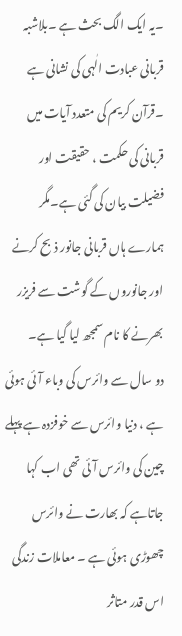۔یہ ایک الگ بحث ہے ۔بلاشبہ قربانی عبادت الٰہی کی نشانی ہے ۔قرآن کریم کی متعدد آیات میں قربانی کی حکمت ، حقیقت اور فضیلت بیان کی گئی ہے۔مگر ہمارے ہاں قربانی جانور ذبح کرنے اور جانوروں کے گوشت سے فریزر بھرنے کا نام سمجھ لیا گیا ہے۔
دو سال سے وائرس کی وباء آئی ہوئی ہے ، دنیا وائرس سے خوفزدہ ہے پہلے چین کی وائرس آئی تھی اب کہا جاتاہے کہ بھارت نے وائرس چھوڑی ہوئی ہے ۔ معاملات زندگی اس قدر متاثر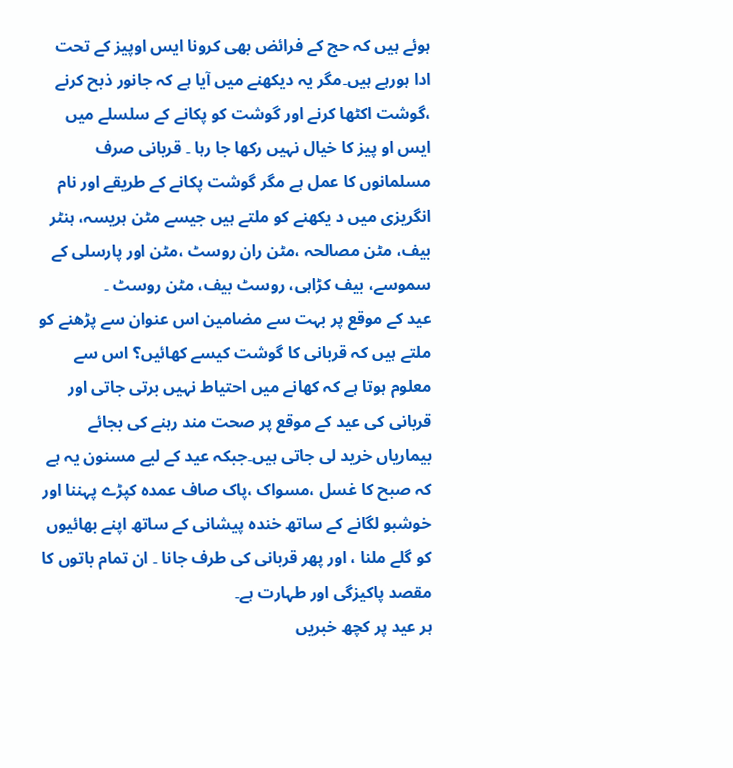ہوئے ہیں کہ حج کے فرائض بھی کرونا ایس اوپیز کے تحت ادا ہورہے ہیں۔مگر یہ دیکھنے میں آیا ہے کہ جانور ذبح کرنے ،گوشت اکٹھا کرنے اور گوشت کو پکانے کے سلسلے میں ایس او پیز کا خیال نہیں رکھا جا رہا ۔ قربانی صرف مسلمانوں کا عمل ہے مگر گوشت پکانے کے طریقے اور نام انگریزی میں د یکھنے کو ملتے ہیں جیسے مٹن ہریسہ، ہنٹر بیف، مٹن مصالحہ ،مٹن ران روسٹ ،مٹن اور پارسلی کے سموسے، بیف کڑاہی، روسٹ بیف، مٹن روسٹ ۔
عید کے موقع پر بہت سے مضامین اس عنوان سے پڑھنے کو ملتے ہیں کہ قربانی کا گوشت کیسے کھائیں؟ اس سے معلوم ہوتا ہے کہ کھانے میں احتیاط نہیں برتی جاتی اور قربانی کی عید کے موقع پر صحت مند رہنے کی بجائے بیماریاں خرید لی جاتی ہیں۔جبکہ عید کے لیے مسنون یہ ہے کہ صبح کا غسل ،مسواک ،پاک صاف عمدہ کپڑے پہننا اور خوشبو لگانے کے ساتھ خندہ پیشانی کے ساتھ اپنے بھائیوں کو گلے ملنا ، اور پھر قربانی کی طرف جانا ۔ ان تمام باتوں کا مقصد پاکیزگی اور طہارت ہے۔
ہر عید پر کچھ خبریں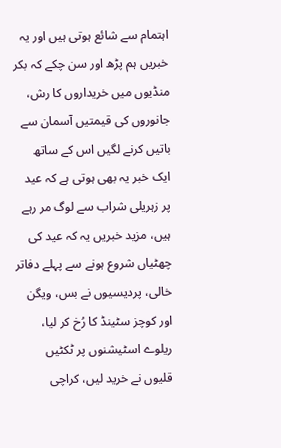اہتمام سے شائع ہوتی ہیں اور یہ خبریں ہم پڑھ اور سن چکے کہ بکر منڈیوں میں خریداروں کا رش، جانوروں کی قیمتیں آسمان سے باتیں کرنے لگیں اس کے ساتھ ایک خبر یہ بھی ہوتی ہے کہ عید پر زہریلی شراب سے لوگ مر رہے ہیں، مزید خبریں یہ کہ عید کی چھٹیاں شروع ہونے سے پہلے دفاتر خالی، پردیسیوں نے بس، ویگن اور کوچز سٹینڈ کا رُخ کر لیا، ریلوے اسٹیشنوں پر ٹکٹیں قلیوں نے خرید لیں، کراچی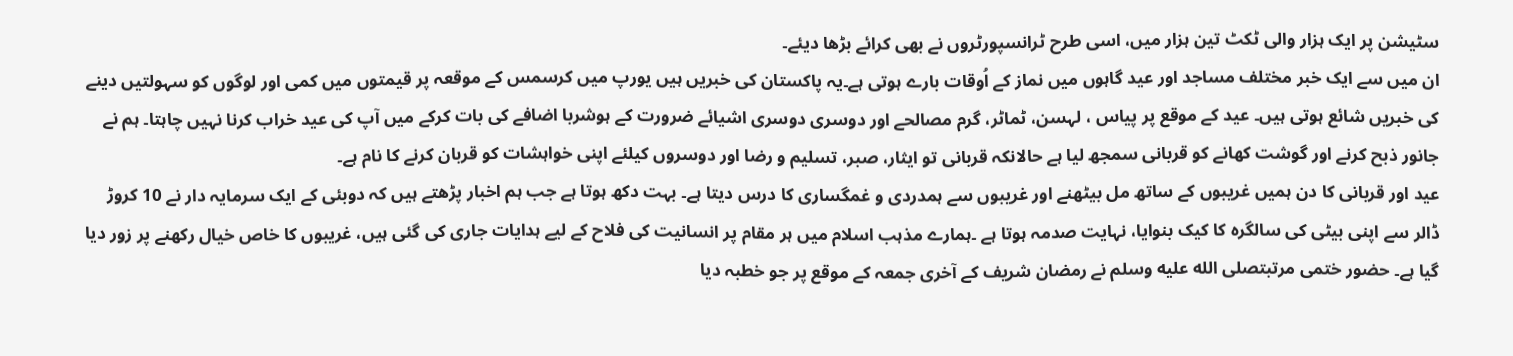سٹیشن پر ایک ہزار والی ٹکٹ تین ہزار میں، اسی طرح ٹرانسپورٹروں نے بھی کرائے بڑھا دیئے۔
ان میں سے ایک خبر مختلف مساجد اور عید گاہوں میں نماز کے اُوقات بارے ہوتی ہے۔یہ پاکستان کی خبریں ہیں یورپ میں کرسمس کے موقعہ پر قیمتوں میں کمی اور لوگوں کو سہولتیں دینے کی خبریں شائع ہوتی ہیں۔ عید کے موقع پر پیاس ، لہسن، ٹماٹر، گرم مصالحے اور دوسری دوسری اشیائے ضرورت کے ہوشربا اضافے کی بات کرکے میں آپ کی عید خراب کرنا نہیں چاہتا۔ ہم نے جانور ذبح کرنے اور گوشت کھانے کو قربانی سمجھ لیا ہے حالانکہ قربانی تو ایثار، صبر، تسلیم و رضا اور دوسروں کیلئے اپنی خواہشات کو قربان کرنے کا نام ہے۔
عید اور قربانی کا دن ہمیں غریبوں کے ساتھ مل بیٹھنے اور غریبوں سے ہمدردی و غمگساری کا درس دیتا ہے۔ بہت دکھ ہوتا ہے جب ہم اخبار پڑھتے ہیں کہ دوبئی کے ایک سرمایہ دار نے 10 کروڑ ڈالر سے اپنی بیٹی کی سالگرہ کا کیک بنوایا، نہایت صدمہ ہوتا ہے ۔ہمارے مذہب اسلام میں ہر مقام پر انسانیت کی فلاح کے لیے ہدایات جاری کی گئی ہیں، غریبوں کا خاص خیال رکھنے پر زور دیا گیا ہے۔ حضور ختمی مرتبتصلى الله عليه وسلم نے رمضان شریف کے آخری جمعہ کے موقع پر جو خطبہ دیا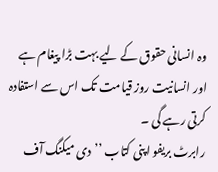وہ انسانی حقوق کے لیے بہت بڑا پیغام ہے اور انسانیت روز قیامت تک اس سے استفادہ کرتی رہے گی ۔
رابرٹ بریفو اپنی کتاب ’’دی میکنگ آف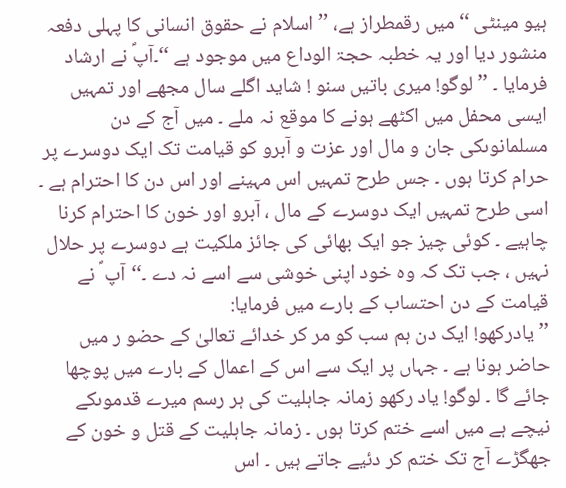ہیو مینٹی ‘‘ میں رقمطراز ہے، ’’اسلام نے حقوق انسانی کا پہلی دفعہ منشور دیا اور یہ خطبہ حجۃ الوداع میں موجود ہے ‘‘۔آپؐ نے ارشاد فرمایا ۔ ’’لوگو! میری باتیں سنو ! شاید اگلے سال مجھے اور تمہیں ایسی محفل میں اکٹھے ہونے کا موقع نہ ملے ۔ میں آج کے دن مسلمانوںکی جان و مال اور عزت و آبرو کو قیامت تک ایک دوسرے پر حرام کرتا ہوں ۔ جس طرح تمہیں اس مہینے اور اس دن کا احترام ہے ۔ اسی طرح تمہیں ایک دوسرے کے مال ، آبرو اور خون کا احترام کرنا چاہیے ۔ کوئی چیز جو ایک بھائی کی جائز ملکیت ہے دوسرے پر حلال نہیں ، جب تک کہ وہ خود اپنی خوشی سے اسے نہ دے ۔‘‘آپ ؐ نے قیامت کے دن احتساب کے بارے میں فرمایا:
’’یادرکھو! ایک دن ہم سب کو مر کر خدائے تعالیٰ کے حضو ر میں حاضر ہونا ہے ۔ جہاں پر ایک سے اس کے اعمال کے بارے میں پوچھا جائے گا ۔ لوگو! یاد رکھو زمانہ جاہلیت کی ہر رسم میرے قدموںکے نیچے ہے میں اسے ختم کرتا ہوں ۔ زمانہ جاہلیت کے قتل و خون کے جھگڑے آج تک ختم کر دئیے جاتے ہیں ۔ اس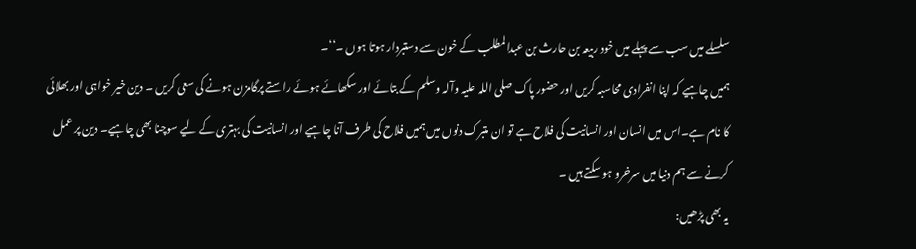سلسلے میں سب سے پہلے میں خود ربیعہ بن حارث بن عبدالمطلب کے خون سے دستبردار ہوتا ہوں ۔‘‘۔
ہمیں چاہیے کہ اپنا انفرادی محاسبہ کریں اور حضور پاک صلی اللہ علیہ وآلہ وسلم کے بتائے اور سکھائے ہوئے راستے پرگامزن ہونے کی سعی کریں ۔ دین خیر خواہی اور بھلائی کا نام ہے۔اس میں انسان اور انسانیت کی فلاح ہے تو ان متبرک دنوں میں ہمیں فلاح کی طرف آنا چاہیے اور انسانیت کی بہتری کے لیے سوچنا بھی چاہیے۔ دین پر عمل کرنے سے ہم دنیا میں سرخرو ہو سکتے ہیں ۔
یہ بھی پڑھیں: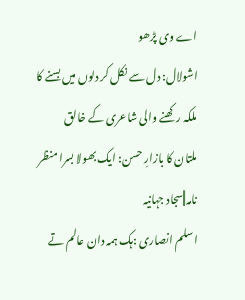اے وی پڑھو
اشولال: دل سے نکل کر دلوں میں بسنے کا ملکہ رکھنے والی شاعری کے خالق
ملتان کا بازارِ حسن: ایک بھولا بسرا منظر نامہ||سجاد جہانیہ
اسلم انصاری :ہک ہمہ دان عالم تے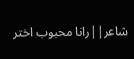شاعر||رانا محبوب اختر